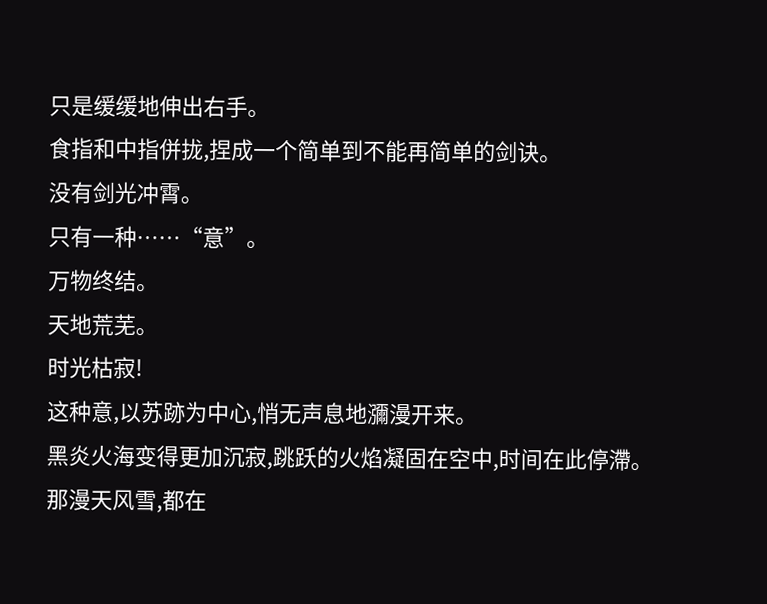只是缓缓地伸出右手。
食指和中指併拢,捏成一个简单到不能再简单的剑诀。
没有剑光冲霄。
只有一种……“意”。
万物终结。
天地荒芜。
时光枯寂!
这种意,以苏跡为中心,悄无声息地瀰漫开来。
黑炎火海变得更加沉寂,跳跃的火焰凝固在空中,时间在此停滯。
那漫天风雪,都在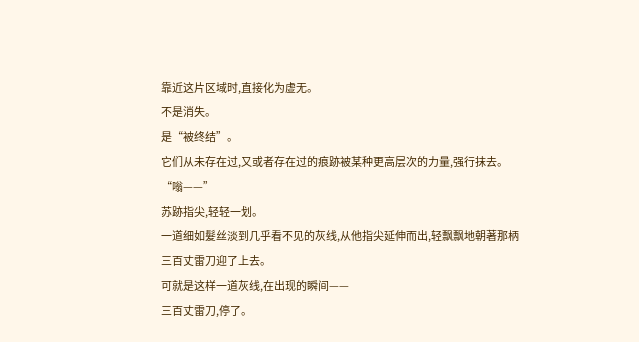靠近这片区域时,直接化为虚无。
不是消失。
是“被终结”。
它们从未存在过,又或者存在过的痕跡被某种更高层次的力量,强行抹去。
“嗡——”
苏跡指尖,轻轻一划。
一道细如髮丝淡到几乎看不见的灰线,从他指尖延伸而出,轻飘飘地朝著那柄三百丈雷刀迎了上去。
可就是这样一道灰线,在出现的瞬间——
三百丈雷刀,停了。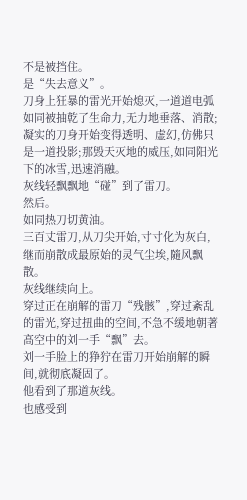不是被挡住。
是“失去意义”。
刀身上狂暴的雷光开始熄灭,一道道电弧如同被抽乾了生命力,无力地垂落、消散;凝实的刀身开始变得透明、虚幻,仿佛只是一道投影;那毁天灭地的威压,如同阳光下的冰雪,迅速消融。
灰线轻飘飘地“碰”到了雷刀。
然后。
如同热刀切黄油。
三百丈雷刀,从刀尖开始,寸寸化为灰白,继而崩散成最原始的灵气尘埃,隨风飘散。
灰线继续向上。
穿过正在崩解的雷刀“残骸”,穿过紊乱的雷光,穿过扭曲的空间,不急不缓地朝著高空中的刘一手“飘”去。
刘一手脸上的狰狞在雷刀开始崩解的瞬间,就彻底凝固了。
他看到了那道灰线。
也感受到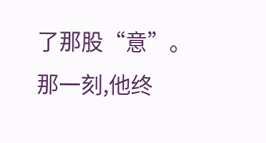了那股“意”。
那一刻,他终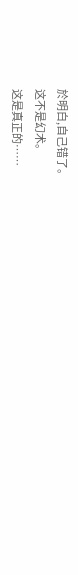於明白,自己错了。
这不是幻术。
这是真正的……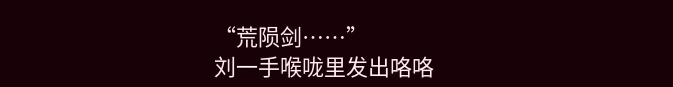“荒陨剑……”
刘一手喉咙里发出咯咯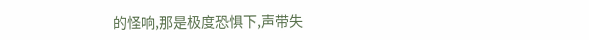的怪响,那是极度恐惧下,声带失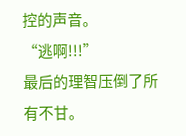控的声音。
“逃啊!!!”
最后的理智压倒了所有不甘。